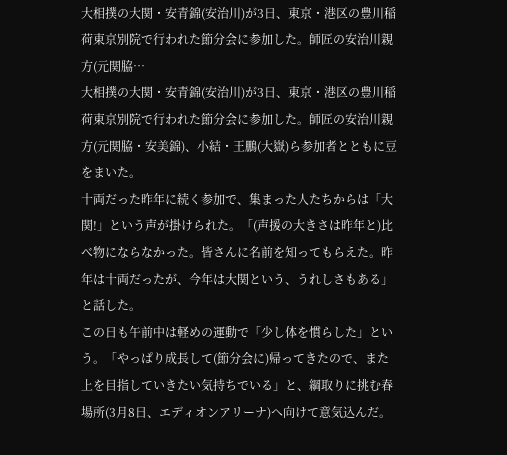大相撲の大関・安青錦(安治川)が3日、東京・港区の豊川稲荷東京別院で行われた節分会に参加した。師匠の安治川親方(元関脇…
大相撲の大関・安青錦(安治川)が3日、東京・港区の豊川稲荷東京別院で行われた節分会に参加した。師匠の安治川親方(元関脇・安美錦)、小結・王鵬(大嶽)ら参加者とともに豆をまいた。
十両だった昨年に続く参加で、集まった人たちからは「大関!」という声が掛けられた。「(声援の大きさは昨年と)比べ物にならなかった。皆さんに名前を知ってもらえた。昨年は十両だったが、今年は大関という、うれしさもある」と話した。
この日も午前中は軽めの運動で「少し体を慣らした」という。「やっぱり成長して(節分会に)帰ってきたので、また上を目指していきたい気持ちでいる」と、綱取りに挑む春場所(3月8日、エディオンアリーナ)へ向けて意気込んだ。